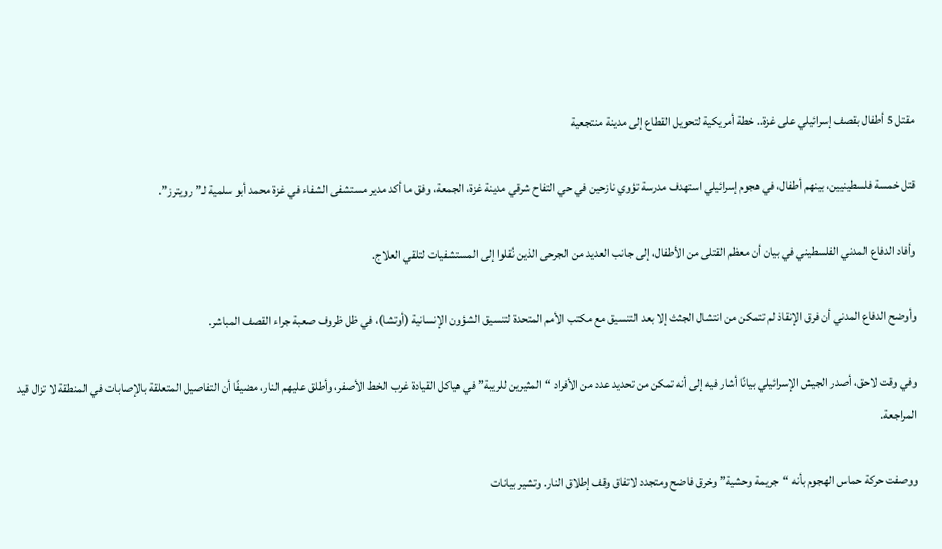مقتل 5 أطفال بقصف إسرائيلي على غزة.. خطة أمريكية لتحويل القطاع إلى مدينة منتجعية

قتل خمسة فلسطينيين، بينهم أطفال، في هجوم إسرائيلي استهدف مدرسة تؤوي نازحين في حي التفاح شرقي مدينة غزة، الجمعة، وفق ما أكد مدير مستشفى الشفاء في غزة محمد أبو سلمية لـ”رويترز”.

وأفاد الدفاع المدني الفلسطيني في بيان أن معظم القتلى من الأطفال، إلى جانب العديد من الجرحى الذين نُقلوا إلى المستشفيات لتلقي العلاج.

وأوضح الدفاع المدني أن فرق الإنقاذ لم تتمكن من انتشال الجثث إلا بعد التنسيق مع مكتب الأمم المتحدة لتنسيق الشؤون الإنسانية (أوتشا)، في ظل ظروف صعبة جراء القصف المباشر.

وفي وقت لاحق، أصدر الجيش الإسرائيلي بيانًا أشار فيه إلى أنه تمكن من تحديد عدد من الأفراد “المثيرين للريبة” في هياكل القيادة غرب الخط الأصفر، وأطلق عليهم النار، مضيفًا أن التفاصيل المتعلقة بالإصابات في المنطقة لا تزال قيد المراجعة.

ووصفت حركة حماس الهجوم بأنه “جريمة وحشية” وخرق فاضح ومتجدد لاتفاق وقف إطلاق النار. وتشير بيانات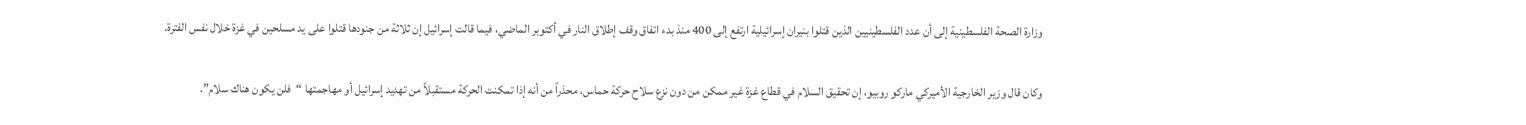وزارة الصحة الفلسطينية إلى أن عدد الفلسطينيين الذين قتلوا بنيران إسرائيلية ارتفع إلى 400 منذ بدء اتفاق وقف إطلاق النار في أكتوبر الماضي، فيما قالت إسرائيل إن ثلاثة من جنودها قتلوا على يد مسلحين في غزة خلال نفس الفترة.

وكان قال وزير الخارجية الأميركي ماركو روبيو، إن تحقيق السلام في قطاع غزة غير ممكن من دون نزع سلاح حركة حماس، محذراً من أنه إذا تمكنت الحركة مستقبلاً من تهديد إسرائيل أو مهاجمتها “فلن يكون هناك سلام”.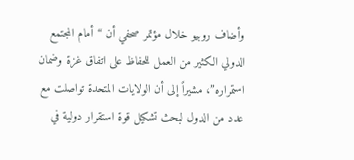وأضاف روبيو خلال مؤتمر صحفي أن “أمام المجتمع الدولي الكثير من العمل للحفاظ على اتفاق غزة وضمان استمراره”، مشيراً إلى أن الولايات المتحدة تواصلت مع عدد من الدول لبحث تشكيل قوة استقرار دولية في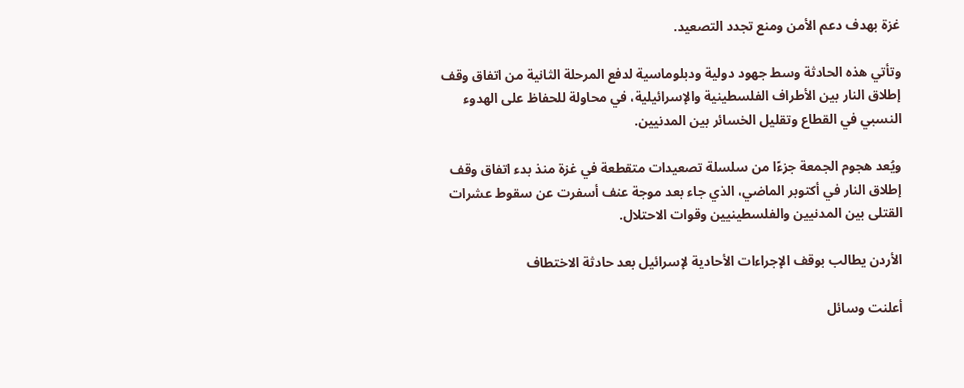غزة بهدف دعم الأمن ومنع تجدد التصعيد.

وتأتي هذه الحادثة وسط جهود دولية ودبلوماسية لدفع المرحلة الثانية من اتفاق وقف إطلاق النار بين الأطراف الفلسطينية والإسرائيلية، في محاولة للحفاظ على الهدوء النسبي في القطاع وتقليل الخسائر بين المدنيين.

ويُعد هجوم الجمعة جزءًا من سلسلة تصعيدات متقطعة في غزة منذ بدء اتفاق وقف إطلاق النار في أكتوبر الماضي، الذي جاء بعد موجة عنف أسفرت عن سقوط عشرات القتلى بين المدنيين والفلسطينيين وقوات الاحتلال.

الأردن يطالب بوقف الإجراءات الأحادية لإسرائيل بعد حادثة الاختطاف

أعلنت وسائل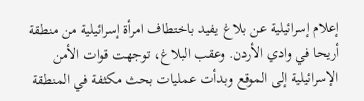إعلام إسرائيلية عن بلاغ يفيد باختطاف امرأة إسرائيلية من منطقة أريحا في وادي الأردن. وعقب البلاغ، توجهت قوات الأمن الإسرائيلية إلى الموقع وبدأت عمليات بحث مكثفة في المنطقة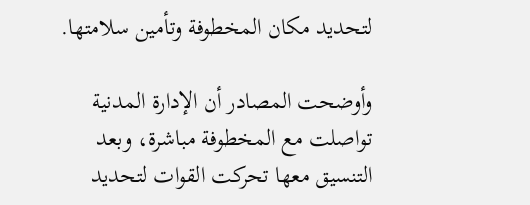لتحديد مكان المخطوفة وتأمين سلامتها.

وأوضحت المصادر أن الإدارة المدنية تواصلت مع المخطوفة مباشرة، وبعد التنسيق معها تحركت القوات لتحديد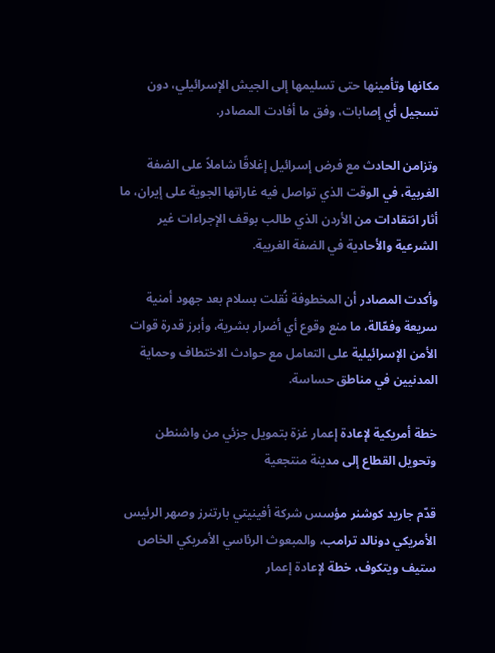مكانها وتأمينها حتى تسليمها إلى الجيش الإسرائيلي، دون تسجيل أي إصابات، وفق ما أفادت المصادر.

وتزامن الحادث مع فرض إسرائيل إغلاقًا شاملاً على الضفة الغربية، في الوقت الذي تواصل فيه غاراتها الجوية على إيران، ما أثار انتقادات من الأردن الذي طالب بوقف الإجراءات غير الشرعية والأحادية في الضفة الغربية.

وأكدت المصادر أن المخطوفة نُقلت بسلام بعد جهود أمنية سريعة وفعّالة، ما منع وقوع أي أضرار بشرية، وأبرز قدرة قوات الأمن الإسرائيلية على التعامل مع حوادث الاختطاف وحماية المدنيين في مناطق حساسة.

خطة أمريكية لإعادة إعمار غزة بتمويل جزئي من واشنطن وتحويل القطاع إلى مدينة منتجعية

قدّم جاريد كوشنر مؤسس شركة أفينيتي بارتنرز وصهر الرئيس الأمريكي دونالد ترامب، والمبعوث الرئاسي الأمريكي الخاص ستيف ويتكوف، خطة لإعادة إعمار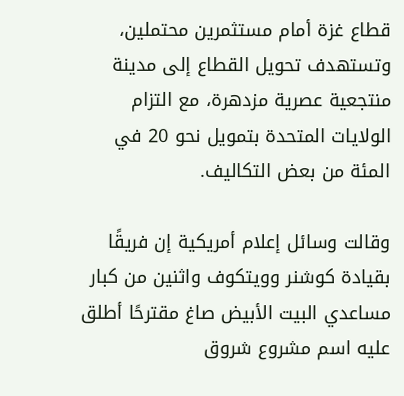قطاع غزة أمام مستثمرين محتملين، وتستهدف تحويل القطاع إلى مدينة منتجعية عصرية مزدهرة، مع التزام الولايات المتحدة بتمويل نحو 20 في المئة من بعض التكاليف.

وقالت وسائل إعلام أمريكية إن فريقًا بقيادة كوشنر وويتكوف واثنين من كبار مساعدي البيت الأبيض صاغ مقترحًا أطلق عليه اسم مشروع شروق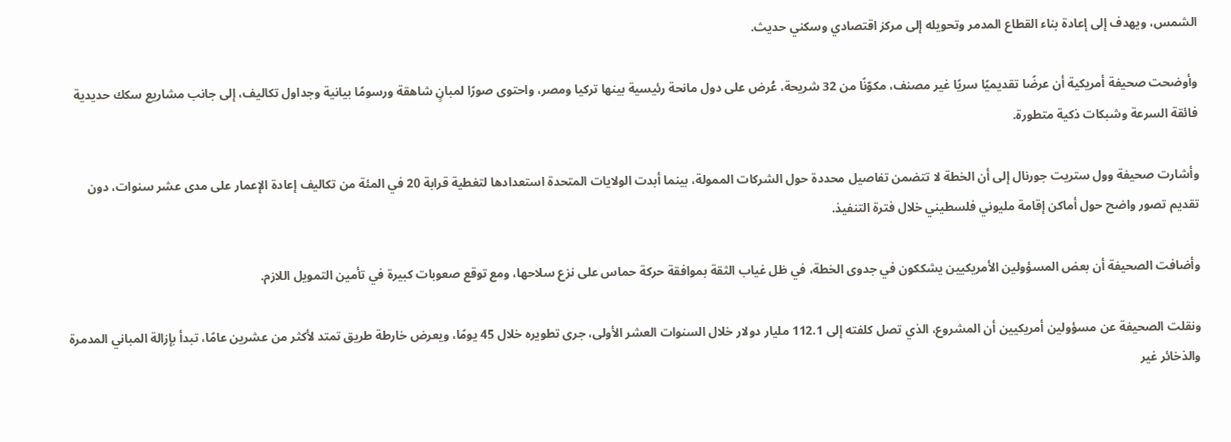الشمس، ويهدف إلى إعادة بناء القطاع المدمر وتحويله إلى مركز اقتصادي وسكني حديث.

وأوضحت صحيفة أمريكية أن عرضًا تقديميًا سريًا غير مصنف، مكوّنًا من 32 شريحة، عُرض على دول مانحة رئيسية بينها تركيا ومصر، واحتوى صورًا لمبانٍ شاهقة ورسومًا بيانية وجداول تكاليف، إلى جانب مشاريع سكك حديدية فائقة السرعة وشبكات ذكية متطورة.

وأشارت صحيفة وول ستريت جورنال إلى أن الخطة لا تتضمن تفاصيل محددة حول الشركات الممولة، بينما أبدت الولايات المتحدة استعدادها لتغطية قرابة 20 في المئة من تكاليف إعادة الإعمار على مدى عشر سنوات، دون تقديم تصور واضح حول أماكن إقامة مليوني فلسطيني خلال فترة التنفيذ.

وأضافت الصحيفة أن بعض المسؤولين الأمريكيين يشككون في جدوى الخطة، في ظل غياب الثقة بموافقة حركة حماس على نزع سلاحها، ومع توقع صعوبات كبيرة في تأمين التمويل اللازم.

ونقلت الصحيفة عن مسؤولين أمريكيين أن المشروع، الذي تصل كلفته إلى 112.1 مليار دولار خلال السنوات العشر الأولى، جرى تطويره خلال 45 يومًا، ويعرض خارطة طريق تمتد لأكثر من عشرين عامًا، تبدأ بإزالة المباني المدمرة والذخائر غير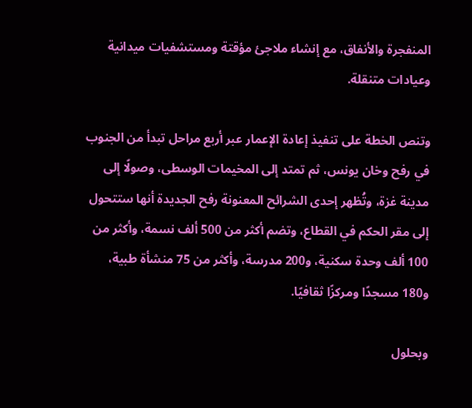المنفجرة والأنفاق، مع إنشاء ملاجئ مؤقتة ومستشفيات ميدانية وعيادات متنقلة.

وتنص الخطة على تنفيذ إعادة الإعمار عبر أربع مراحل تبدأ من الجنوب في رفح وخان يونس، ثم تمتد إلى المخيمات الوسطى، وصولًا إلى مدينة غزة، وتُظهر إحدى الشرائح المعنونة رفح الجديدة أنها ستتحول إلى مقر الحكم في القطاع، وتضم أكثر من 500 ألف نسمة، وأكثر من 100 ألف وحدة سكنية، و200 مدرسة، وأكثر من 75 منشأة طبية، و180 مسجدًا ومركزًا ثقافيًا.

وبحلول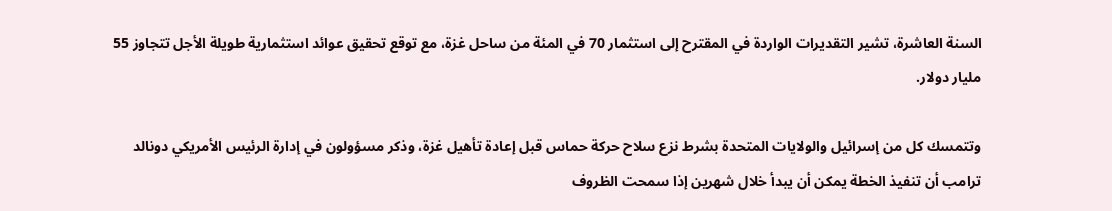السنة العاشرة، تشير التقديرات الواردة في المقترح إلى استثمار 70 في المئة من ساحل غزة، مع توقع تحقيق عوائد استثمارية طويلة الأجل تتجاوز 55 مليار دولار.

وتتمسك كل من إسرائيل والولايات المتحدة بشرط نزع سلاح حركة حماس قبل إعادة تأهيل غزة، وذكر مسؤولون في إدارة الرئيس الأمريكي دونالد ترامب أن تنفيذ الخطة يمكن أن يبدأ خلال شهرين إذا سمحت الظروف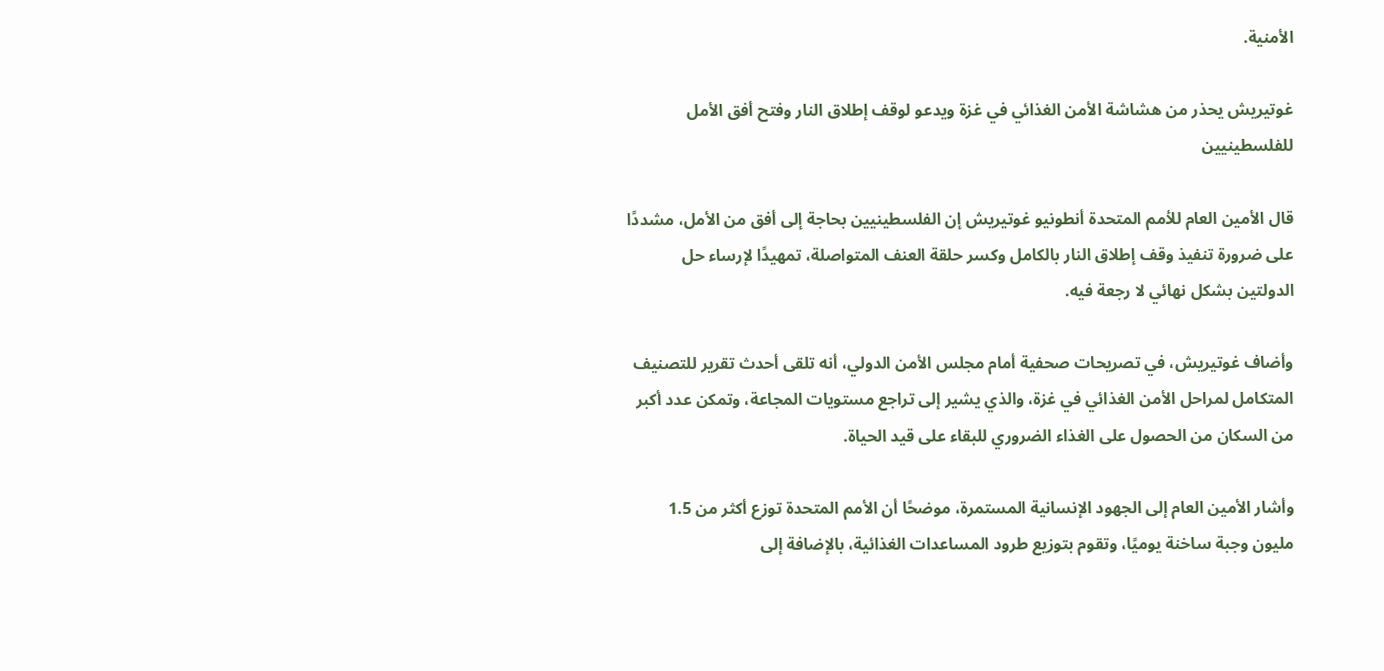الأمنية.

غوتيريش يحذر من هشاشة الأمن الغذائي في غزة ويدعو لوقف إطلاق النار وفتح أفق الأمل للفلسطينيين

قال الأمين العام للأمم المتحدة أنطونيو غوتيريش إن الفلسطينيين بحاجة إلى أفق من الأمل، مشددًا على ضرورة تنفيذ وقف إطلاق النار بالكامل وكسر حلقة العنف المتواصلة، تمهيدًا لإرساء حل الدولتين بشكل نهائي لا رجعة فيه.

وأضاف غوتيريش، في تصريحات صحفية أمام مجلس الأمن الدولي، أنه تلقى أحدث تقرير للتصنيف المتكامل لمراحل الأمن الغذائي في غزة، والذي يشير إلى تراجع مستويات المجاعة، وتمكن عدد أكبر من السكان من الحصول على الغذاء الضروري للبقاء على قيد الحياة.

وأشار الأمين العام إلى الجهود الإنسانية المستمرة، موضحًا أن الأمم المتحدة توزع أكثر من 1.5 مليون وجبة ساخنة يوميًا، وتقوم بتوزيع طرود المساعدات الغذائية، بالإضافة إلى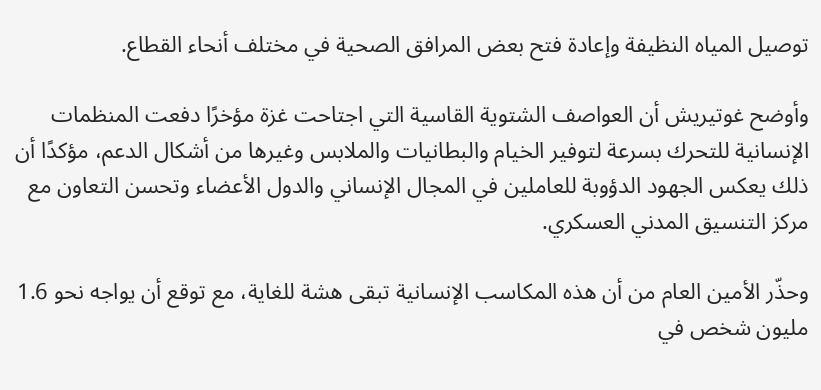توصيل المياه النظيفة وإعادة فتح بعض المرافق الصحية في مختلف أنحاء القطاع.

وأوضح غوتيريش أن العواصف الشتوية القاسية التي اجتاحت غزة مؤخرًا دفعت المنظمات الإنسانية للتحرك بسرعة لتوفير الخيام والبطانيات والملابس وغيرها من أشكال الدعم، مؤكدًا أن ذلك يعكس الجهود الدؤوبة للعاملين في المجال الإنساني والدول الأعضاء وتحسن التعاون مع مركز التنسيق المدني العسكري.

وحذّر الأمين العام من أن هذه المكاسب الإنسانية تبقى هشة للغاية، مع توقع أن يواجه نحو 1.6 مليون شخص في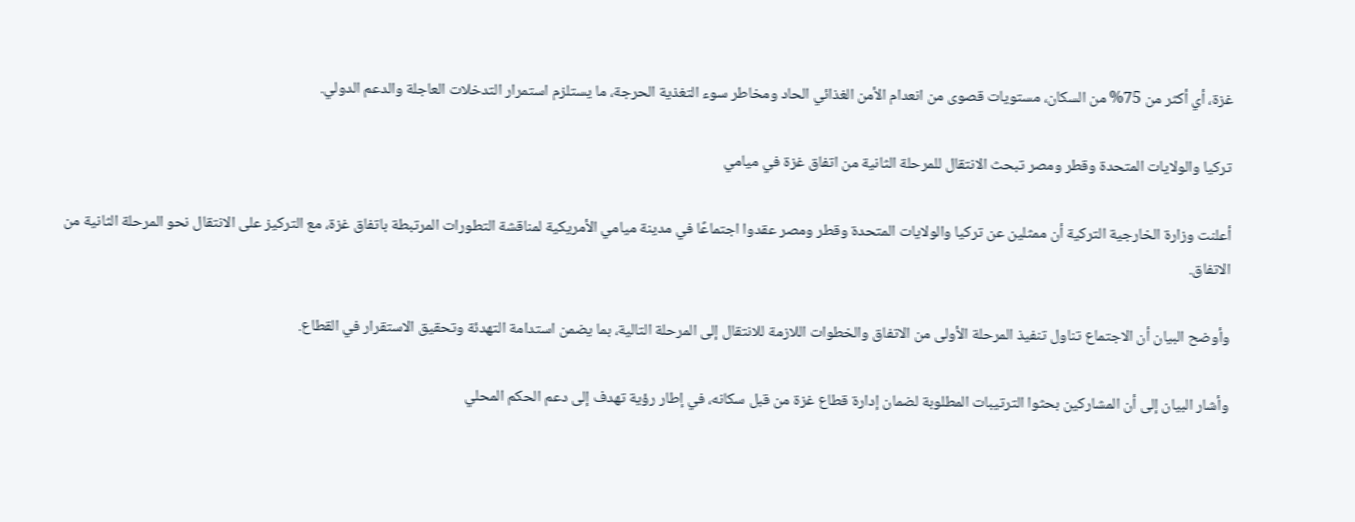غزة، أي أكثر من 75% من السكان، مستويات قصوى من انعدام الأمن الغذائي الحاد ومخاطر سوء التغذية الحرجة، ما يستلزم استمرار التدخلات العاجلة والدعم الدولي.

تركيا والولايات المتحدة وقطر ومصر تبحث الانتقال للمرحلة الثانية من اتفاق غزة في ميامي

أعلنت وزارة الخارجية التركية أن ممثلين عن تركيا والولايات المتحدة وقطر ومصر عقدوا اجتماعًا في مدينة ميامي الأمريكية لمناقشة التطورات المرتبطة باتفاق غزة، مع التركيز على الانتقال نحو المرحلة الثانية من الاتفاق.

وأوضح البيان أن الاجتماع تناول تنفيذ المرحلة الأولى من الاتفاق والخطوات اللازمة للانتقال إلى المرحلة التالية، بما يضمن استدامة التهدئة وتحقيق الاستقرار في القطاع.

وأشار البيان إلى أن المشاركين بحثوا الترتيبات المطلوبة لضمان إدارة قطاع غزة من قبل سكانه، في إطار رؤية تهدف إلى دعم الحكم المحلي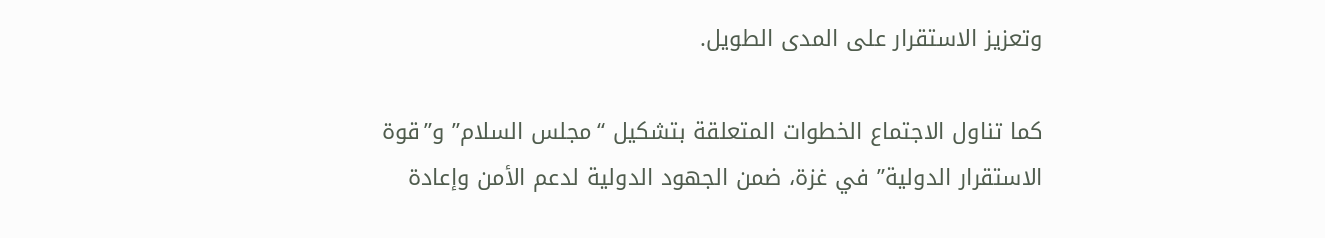وتعزيز الاستقرار على المدى الطويل.

كما تناول الاجتماع الخطوات المتعلقة بتشكيل “مجلس السلام” و”قوة الاستقرار الدولية” في غزة، ضمن الجهود الدولية لدعم الأمن وإعادة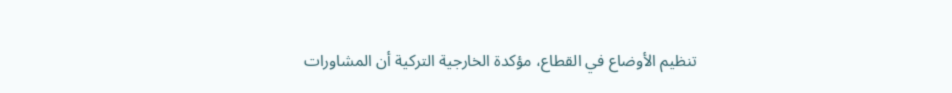تنظيم الأوضاع في القطاع، مؤكدة الخارجية التركية أن المشاورات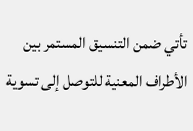تأتي ضمن التنسيق المستمر بين الأطراف المعنية للتوصل إلى تسوية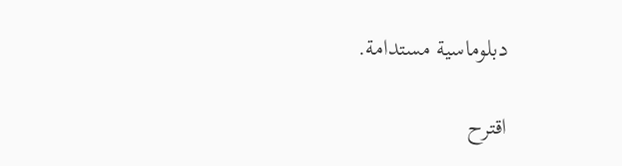دبلوماسية مستدامة.

اقترح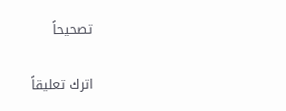تصحيحاً

اترك تعليقاً